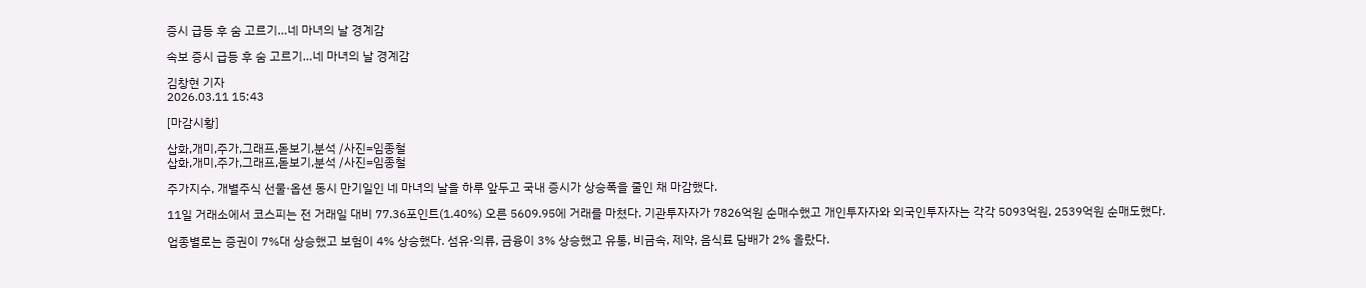증시 급등 후 숨 고르기…네 마녀의 날 경계감

속보 증시 급등 후 숨 고르기…네 마녀의 날 경계감

김창현 기자
2026.03.11 15:43

[마감시황]

삽화,개미,주가,그래프,돋보기,분석 /사진=임종철
삽화,개미,주가,그래프,돋보기,분석 /사진=임종철

주가지수, 개별주식 선물·옵션 동시 만기일인 네 마녀의 날을 하루 앞두고 국내 증시가 상승폭을 줄인 채 마감했다.

11일 거래소에서 코스피는 전 거래일 대비 77.36포인트(1.40%) 오른 5609.95에 거래를 마쳤다. 기관투자자가 7826억원 순매수했고 개인투자자와 외국인투자자는 각각 5093억원, 2539억원 순매도했다.

업종별로는 증권이 7%대 상승했고 보험이 4% 상승했다. 섬유·의류, 금융이 3% 상승했고 유통, 비금속, 제약, 음식료 담배가 2% 올랐다.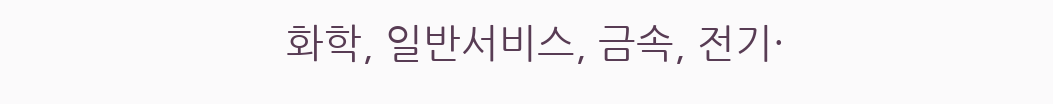화학, 일반서비스, 금속, 전기·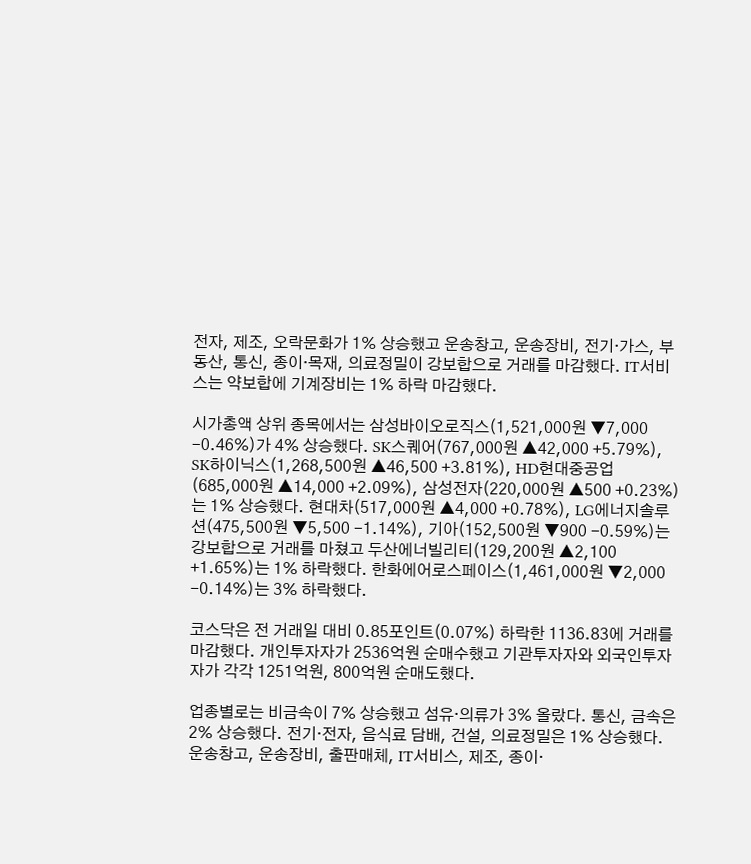전자, 제조, 오락문화가 1% 상승했고 운송창고, 운송장비, 전기·가스, 부동산, 통신, 종이·목재, 의료정밀이 강보합으로 거래를 마감했다. IT서비스는 약보합에 기계장비는 1% 하락 마감했다.

시가총액 상위 종목에서는 삼성바이오로직스(1,521,000원 ▼7,000 -0.46%)가 4% 상승했다. SK스퀘어(767,000원 ▲42,000 +5.79%), SK하이닉스(1,268,500원 ▲46,500 +3.81%), HD현대중공업(685,000원 ▲14,000 +2.09%), 삼성전자(220,000원 ▲500 +0.23%)는 1% 상승했다. 현대차(517,000원 ▲4,000 +0.78%), LG에너지솔루션(475,500원 ▼5,500 -1.14%), 기아(152,500원 ▼900 -0.59%)는 강보합으로 거래를 마쳤고 두산에너빌리티(129,200원 ▲2,100 +1.65%)는 1% 하락했다. 한화에어로스페이스(1,461,000원 ▼2,000 -0.14%)는 3% 하락했다.

코스닥은 전 거래일 대비 0.85포인트(0.07%) 하락한 1136.83에 거래를 마감했다. 개인투자자가 2536억원 순매수했고 기관투자자와 외국인투자자가 각각 1251억원, 800억원 순매도했다.

업종별로는 비금속이 7% 상승했고 섬유·의류가 3% 올랐다. 통신, 금속은 2% 상승했다. 전기·전자, 음식료 담배, 건설, 의료정밀은 1% 상승했다. 운송창고, 운송장비, 출판매체, IT서비스, 제조, 종이·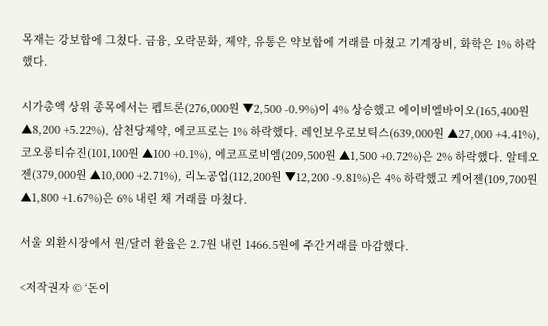목재는 강보합에 그쳤다. 금융, 오락문화, 제약, 유통은 약보합에 거래를 마쳤고 기계장비, 화학은 1% 하락했다.

시가총액 상위 종목에서는 펩트론(276,000원 ▼2,500 -0.9%)이 4% 상승했고 에이비엘바이오(165,400원 ▲8,200 +5.22%), 삼천당제약, 에코프로는 1% 하락했다. 레인보우로보틱스(639,000원 ▲27,000 +4.41%), 코오롱티슈진(101,100원 ▲100 +0.1%), 에코프로비엠(209,500원 ▲1,500 +0.72%)은 2% 하락했다. 알테오젠(379,000원 ▲10,000 +2.71%), 리노공업(112,200원 ▼12,200 -9.81%)은 4% 하락했고 케어젠(109,700원 ▲1,800 +1.67%)은 6% 내린 채 거래를 마쳤다.

서울 외환시장에서 원/달러 환율은 2.7원 내린 1466.5원에 주간거래를 마감했다.

<저작권자 © ‘돈이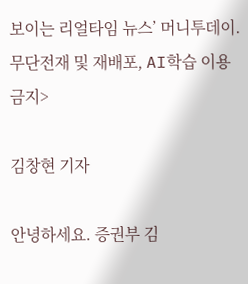보이는 리얼타임 뉴스’ 머니투데이. 무단전재 및 재배포, AI학습 이용 금지>

김창현 기자

안녕하세요. 증권부 김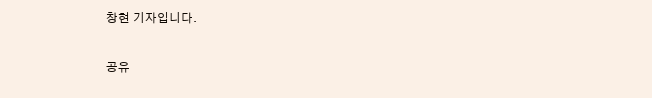창현 기자입니다.

공유